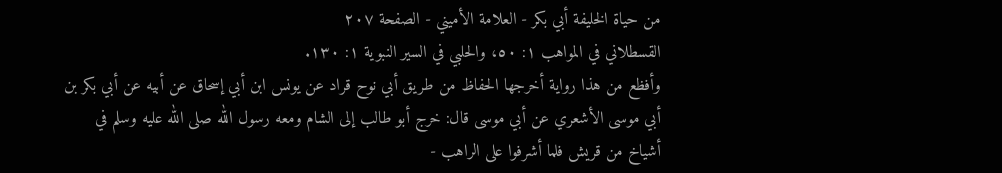من حياة الخليفة أبي بكر - العلامة الأميني - الصفحة ٢٠٧
القسطلاني في المواهب ١: ٥٠، والحلبي في السير النبوية ١: ١٣٠.
وأفظع من هذا رواية أخرجها الحفاظ من طريق أبي نوح قراد عن يونس ابن أبي إسحاق عن أبيه عن أبي بكر بن أبي موسى الأشعري عن أبي موسى قال: خرج أبو طالب إلى الشام ومعه رسول الله صلى الله عليه وسلم في أشياخ من قريش فلما أشرفوا على الراهب -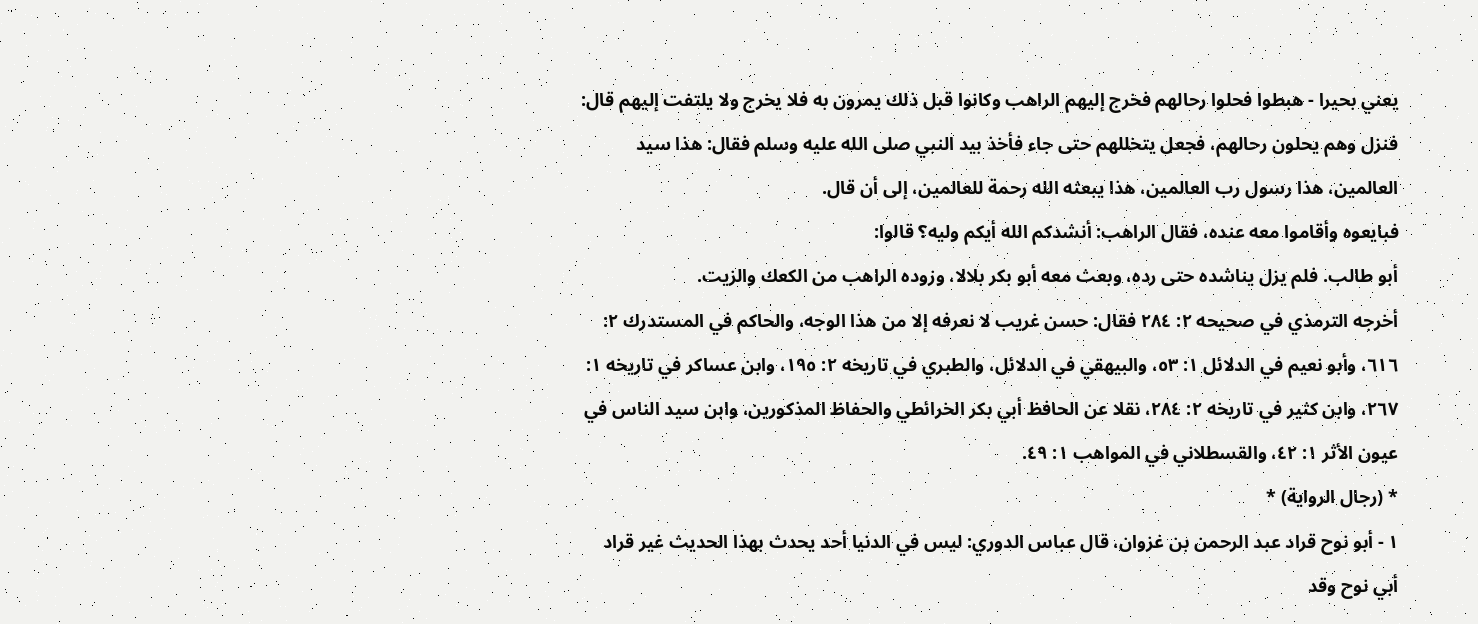يعني بحيرا - هبطوا فحلوا رحالهم فخرج إليهم الراهب وكانوا قبل ذلك يمرون به فلا يخرج ولا يلتفت إليهم قال: فنزل وهم يحلون رحالهم، فجعل يتخللهم حتى جاء فأخذ بيد النبي صلى الله عليه وسلم فقال: هذا سيد العالمين، هذا رسول رب العالمين، هذا يبعثه الله رحمة للعالمين، إلى أن قال.
فبايعوه وأقاموا معه عنده، فقال الراهب: أنشدكم الله أيكم وليه؟ قالوا:
أبو طالب. فلم يزل يناشده حتى رده، وبعث معه أبو بكر بلالا، وزوده الراهب من الكعك والزيت.
أخرجه الترمذي في صحيحه ٢: ٢٨٤ فقال: حسن غريب لا نعرفه إلا من هذا الوجه، والحاكم في المستدرك ٢: ٦١٦، وأبو نعيم في الدلائل ١: ٥٣، والبيهقي في الدلائل، والطبري في تاريخه ٢: ١٩٥، وابن عساكر في تاريخه ١: ٢٦٧، وابن كثير في تاريخه ٢: ٢٨٤، نقلا عن الحافظ أبي بكر الخرائطي والحفاظ المذكورين، وابن سيد الناس في عيون الأثر ١: ٤٢، والقسطلاني في المواهب ١: ٤٩.
* (رجال الرواية) *
١ - أبو نوح قراد عبد الرحمن بن غزوان، قال عباس الدوري: ليس في الدنيا أحد يحدث بهذا الحديث غير قراد أبي نوح وقد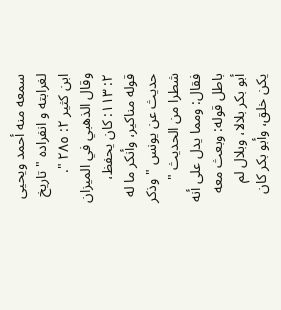سمعه منه أحمد ويحيى لغرابته و انفراده " تاريخ ابن كثير ٢: ٢٨٥ ".
وقال الذهبي في الميزان ٢: ١١٣: كان يحفظ، قوله مناكير، وأنكر ما له حديث عن يونس " وذكر شطرا من الحديث " فقال: ومما يدل على أنه باطل قوله: وبعث معه أبو بكر بلالا، وبلال لم يكن خلق، وأبو بكر كان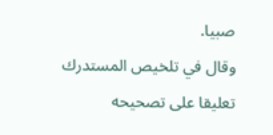صبيا.
وقال في تلخيص المستدرك تعليقا على تصحيحه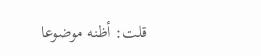قلت: أظنه موضوعا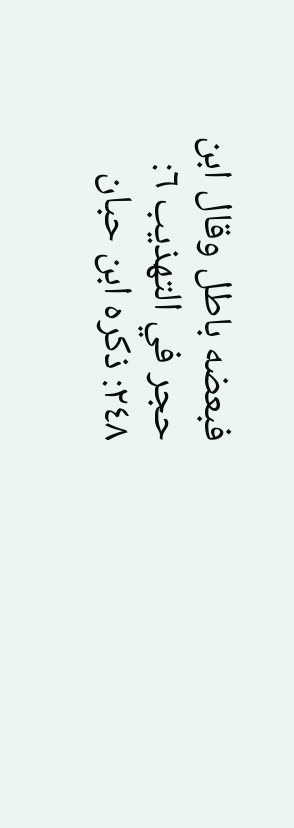فبعضه باطل وقال ابن حجر في التهذيب ٦: ٢٤٨: ذكره ابن حبان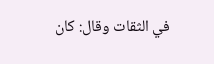في الثقات وقال: كان